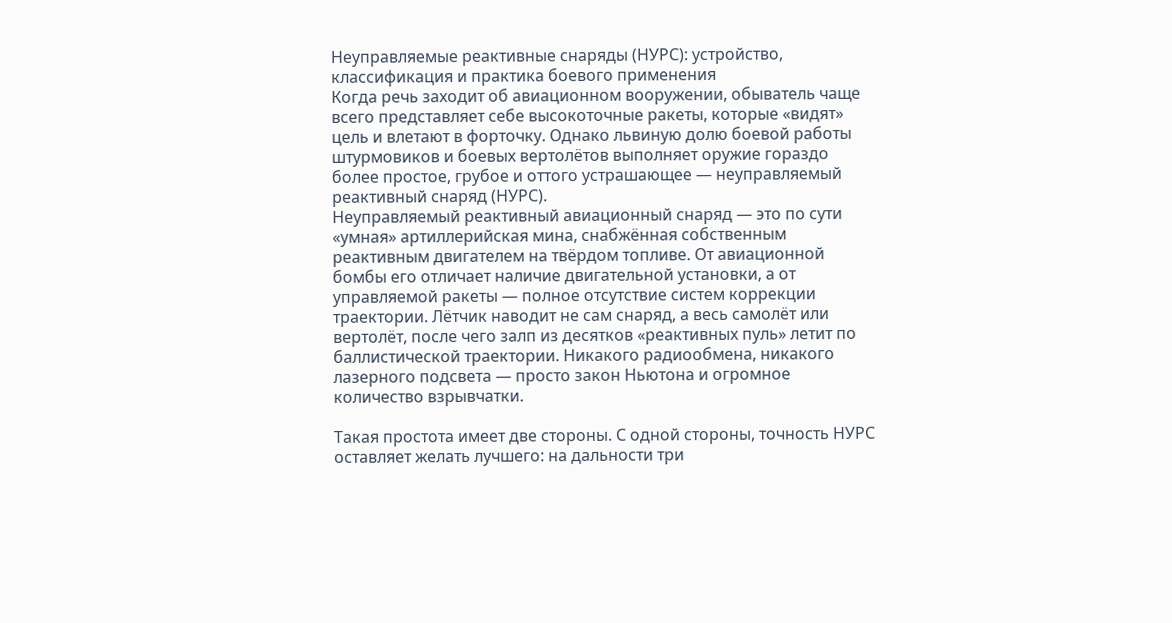Неуправляемые реактивные снаряды (НУРС): устройство, классификация и практика боевого применения
Когда речь заходит об авиационном вооружении, обыватель чаще всего представляет себе высокоточные ракеты, которые «видят» цель и влетают в форточку. Однако львиную долю боевой работы штурмовиков и боевых вертолётов выполняет оружие гораздо более простое, грубое и оттого устрашающее — неуправляемый реактивный снаряд (НУРС).
Неуправляемый реактивный авиационный снаряд — это по сути «умная» артиллерийская мина, снабжённая собственным реактивным двигателем на твёрдом топливе. От авиационной бомбы его отличает наличие двигательной установки, а от управляемой ракеты — полное отсутствие систем коррекции траектории. Лётчик наводит не сам снаряд, а весь самолёт или вертолёт, после чего залп из десятков «реактивных пуль» летит по баллистической траектории. Никакого радиообмена, никакого лазерного подсвета — просто закон Ньютона и огромное количество взрывчатки.

Такая простота имеет две стороны. С одной стороны, точность НУРС оставляет желать лучшего: на дальности три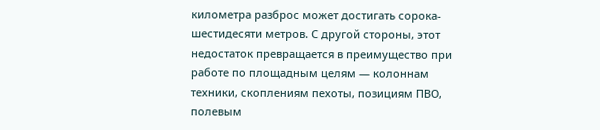километра разброс может достигать сорока-шестидесяти метров. С другой стороны, этот недостаток превращается в преимущество при работе по площадным целям — колоннам техники, скоплениям пехоты, позициям ПВО, полевым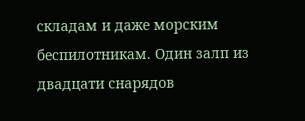складам и даже морским беспилотникам. Один залп из двадцати снарядов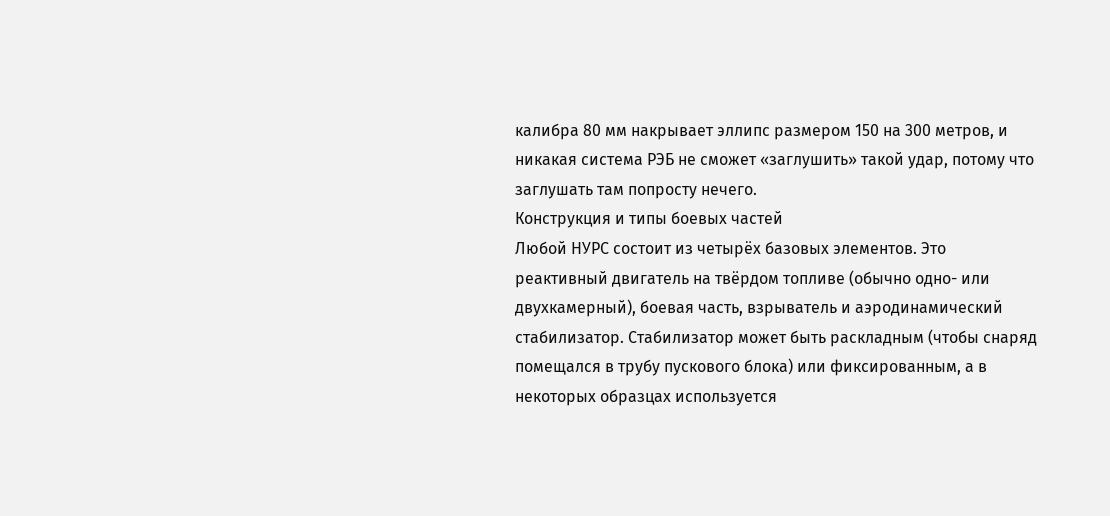калибра 80 мм накрывает эллипс размером 150 на 300 метров, и никакая система РЭБ не сможет «заглушить» такой удар, потому что заглушать там попросту нечего.
Конструкция и типы боевых частей
Любой НУРС состоит из четырёх базовых элементов. Это реактивный двигатель на твёрдом топливе (обычно одно- или двухкамерный), боевая часть, взрыватель и аэродинамический стабилизатор. Стабилизатор может быть раскладным (чтобы снаряд помещался в трубу пускового блока) или фиксированным, а в некоторых образцах используется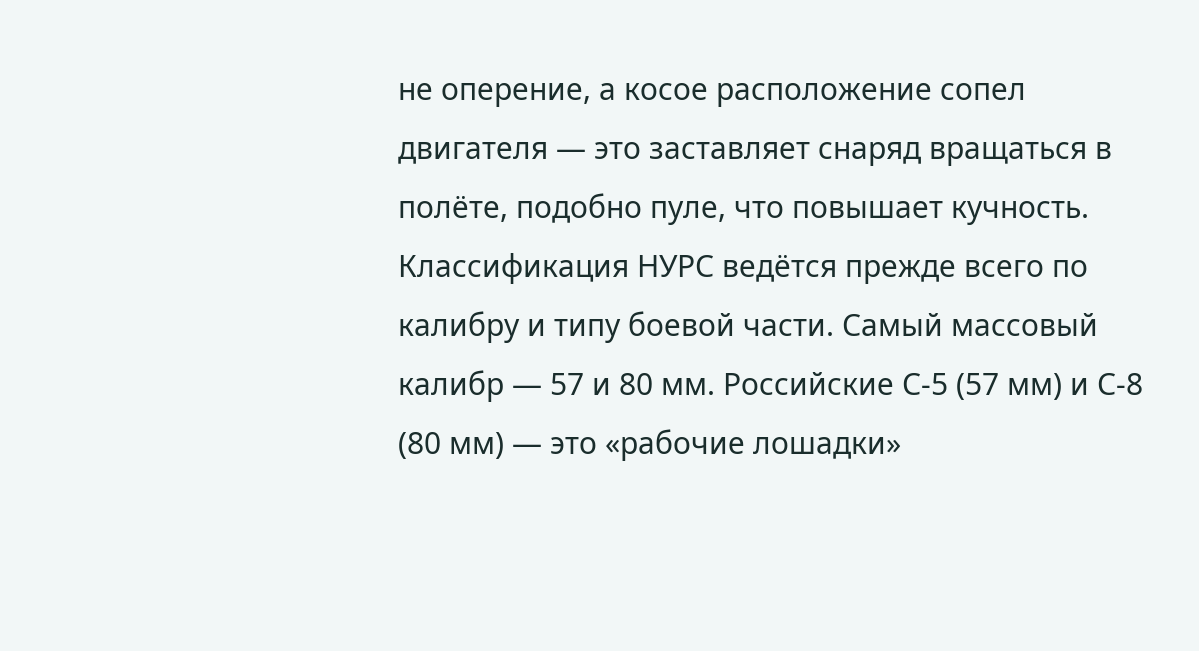не оперение, а косое расположение сопел двигателя — это заставляет снаряд вращаться в полёте, подобно пуле, что повышает кучность.
Классификация НУРС ведётся прежде всего по калибру и типу боевой части. Самый массовый калибр — 57 и 80 мм. Российские С-5 (57 мм) и С-8 (80 мм) — это «рабочие лошадки»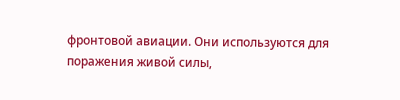фронтовой авиации. Они используются для поражения живой силы,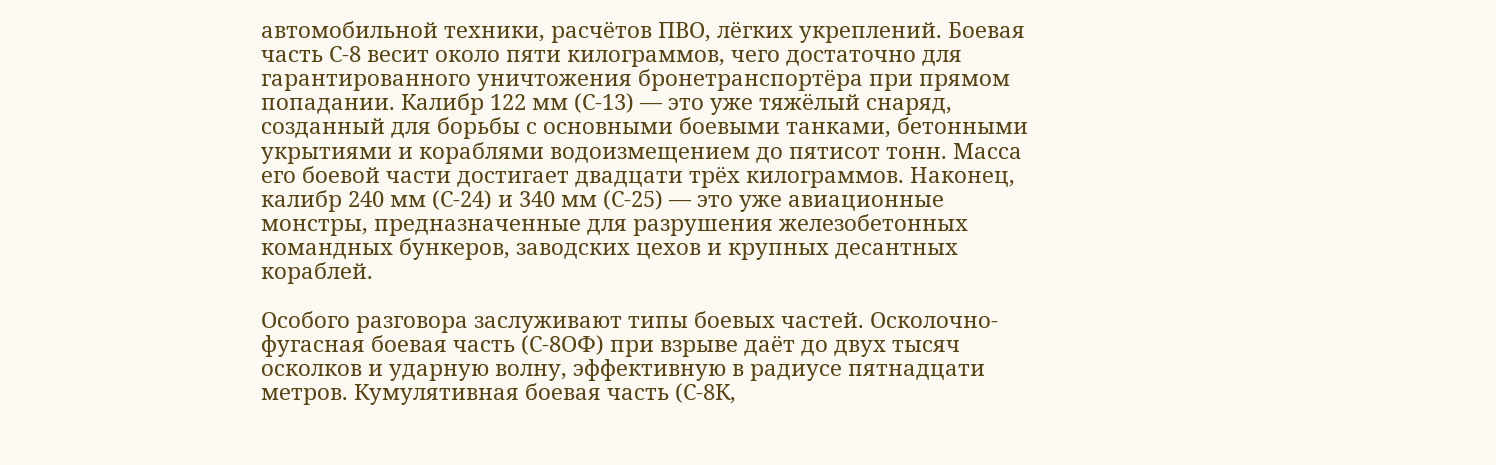автомобильной техники, расчётов ПВО, лёгких укреплений. Боевая часть С-8 весит около пяти килограммов, чего достаточно для гарантированного уничтожения бронетранспортёра при прямом попадании. Калибр 122 мм (С-13) — это уже тяжёлый снаряд, созданный для борьбы с основными боевыми танками, бетонными укрытиями и кораблями водоизмещением до пятисот тонн. Масса его боевой части достигает двадцати трёх килограммов. Наконец, калибр 240 мм (С-24) и 340 мм (С-25) — это уже авиационные монстры, предназначенные для разрушения железобетонных командных бункеров, заводских цехов и крупных десантных кораблей.

Особого разговора заслуживают типы боевых частей. Осколочно-фугасная боевая часть (С-8ОФ) при взрыве даёт до двух тысяч осколков и ударную волну, эффективную в радиусе пятнадцати метров. Кумулятивная боевая часть (С-8К,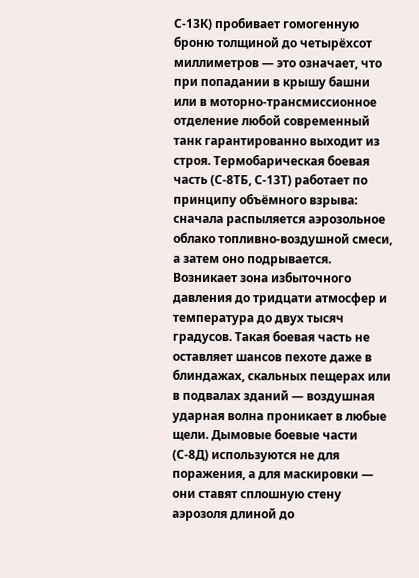С-13К) пробивает гомогенную броню толщиной до четырёхсот миллиметров — это означает, что при попадании в крышу башни или в моторно-трансмиссионное отделение любой современный танк гарантированно выходит из строя. Термобарическая боевая часть (С-8ТБ, С-13Т) работает по принципу объёмного взрыва: сначала распыляется аэрозольное облако топливно-воздушной смеси, а затем оно подрывается. Возникает зона избыточного давления до тридцати атмосфер и температура до двух тысяч градусов. Такая боевая часть не оставляет шансов пехоте даже в блиндажах, скальных пещерах или в подвалах зданий — воздушная ударная волна проникает в любые щели. Дымовые боевые части (С-8Д) используются не для поражения, а для маскировки — они ставят сплошную стену аэрозоля длиной до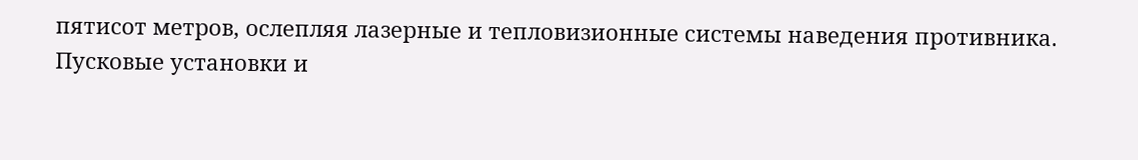пятисот метров, ослепляя лазерные и тепловизионные системы наведения противника.
Пусковые установки и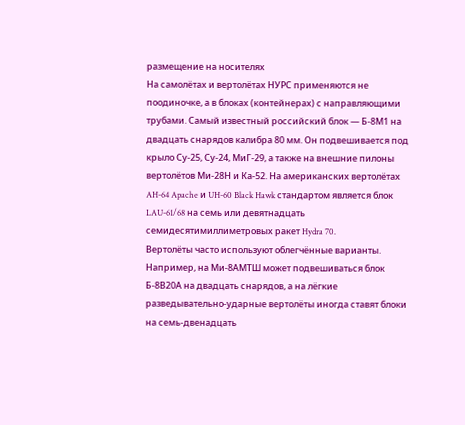размещение на носителях
На самолётах и вертолётах НУРС применяются не поодиночке, а в блоках (контейнерах) с направляющими трубами. Самый известный российский блок — Б-8М1 на двадцать снарядов калибра 80 мм. Он подвешивается под крыло Су-25, Су-24, МиГ-29, а также на внешние пилоны вертолётов Ми-28Н и Ка-52. На американских вертолётах AH-64 Apache и UH-60 Black Hawk стандартом является блок LAU-61/68 на семь или девятнадцать семидесятимиллиметровых ракет Hydra 70.
Вертолёты часто используют облегчённые варианты. Например, на Ми-8АМТШ может подвешиваться блок Б-8В20А на двадцать снарядов, а на лёгкие разведывательно-ударные вертолёты иногда ставят блоки на семь-двенадцать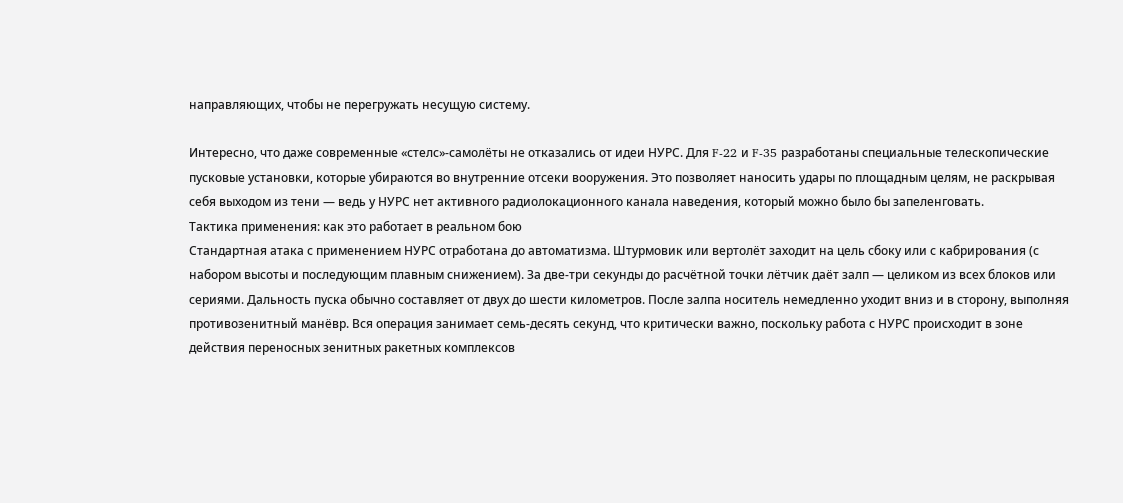направляющих, чтобы не перегружать несущую систему.

Интересно, что даже современные «стелс»-самолёты не отказались от идеи НУРС. Для F-22 и F-35 разработаны специальные телескопические пусковые установки, которые убираются во внутренние отсеки вооружения. Это позволяет наносить удары по площадным целям, не раскрывая себя выходом из тени — ведь у НУРС нет активного радиолокационного канала наведения, который можно было бы запеленговать.
Тактика применения: как это работает в реальном бою
Стандартная атака с применением НУРС отработана до автоматизма. Штурмовик или вертолёт заходит на цель сбоку или с кабрирования (с набором высоты и последующим плавным снижением). За две-три секунды до расчётной точки лётчик даёт залп — целиком из всех блоков или сериями. Дальность пуска обычно составляет от двух до шести километров. После залпа носитель немедленно уходит вниз и в сторону, выполняя противозенитный манёвр. Вся операция занимает семь-десять секунд, что критически важно, поскольку работа с НУРС происходит в зоне действия переносных зенитных ракетных комплексов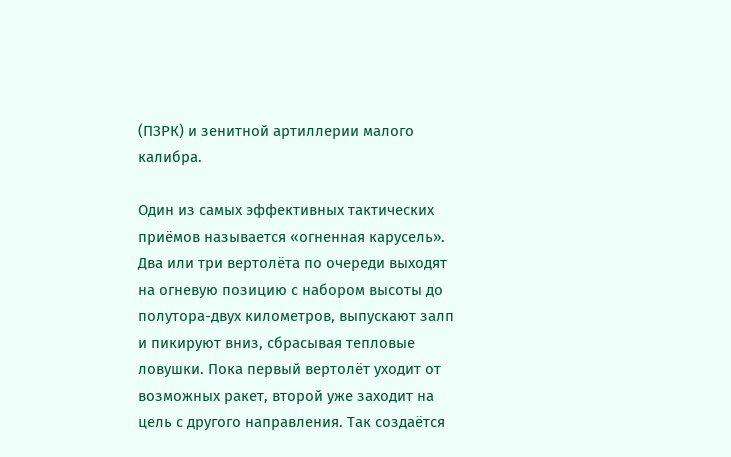(ПЗРК) и зенитной артиллерии малого калибра.

Один из самых эффективных тактических приёмов называется «огненная карусель». Два или три вертолёта по очереди выходят на огневую позицию с набором высоты до полутора-двух километров, выпускают залп и пикируют вниз, сбрасывая тепловые ловушки. Пока первый вертолёт уходит от возможных ракет, второй уже заходит на цель с другого направления. Так создаётся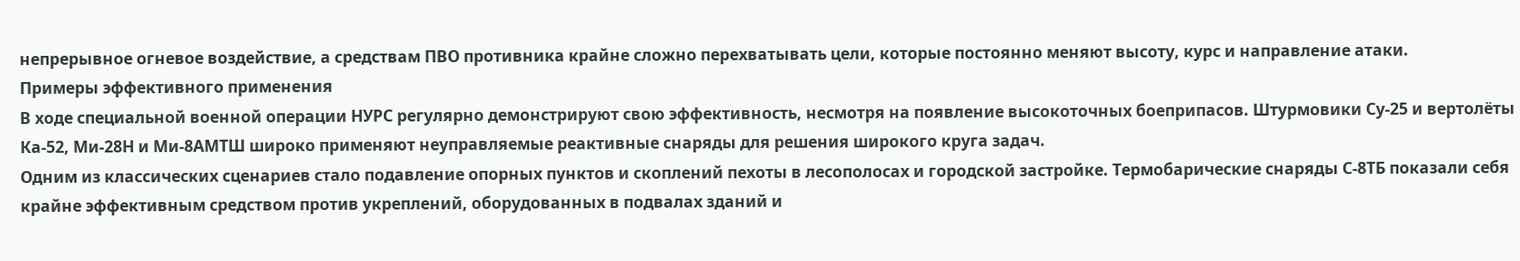непрерывное огневое воздействие, а средствам ПВО противника крайне сложно перехватывать цели, которые постоянно меняют высоту, курс и направление атаки.
Примеры эффективного применения
В ходе специальной военной операции НУРС регулярно демонстрируют свою эффективность, несмотря на появление высокоточных боеприпасов. Штурмовики Су-25 и вертолёты Ка-52, Ми-28Н и Ми-8АМТШ широко применяют неуправляемые реактивные снаряды для решения широкого круга задач.
Одним из классических сценариев стало подавление опорных пунктов и скоплений пехоты в лесополосах и городской застройке. Термобарические снаряды С-8ТБ показали себя крайне эффективным средством против укреплений, оборудованных в подвалах зданий и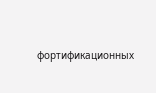фортификационных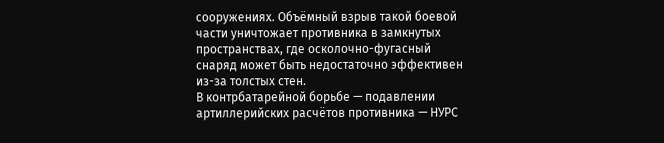сооружениях. Объёмный взрыв такой боевой части уничтожает противника в замкнутых пространствах, где осколочно-фугасный снаряд может быть недостаточно эффективен из-за толстых стен.
В контрбатарейной борьбе — подавлении артиллерийских расчётов противника — НУРС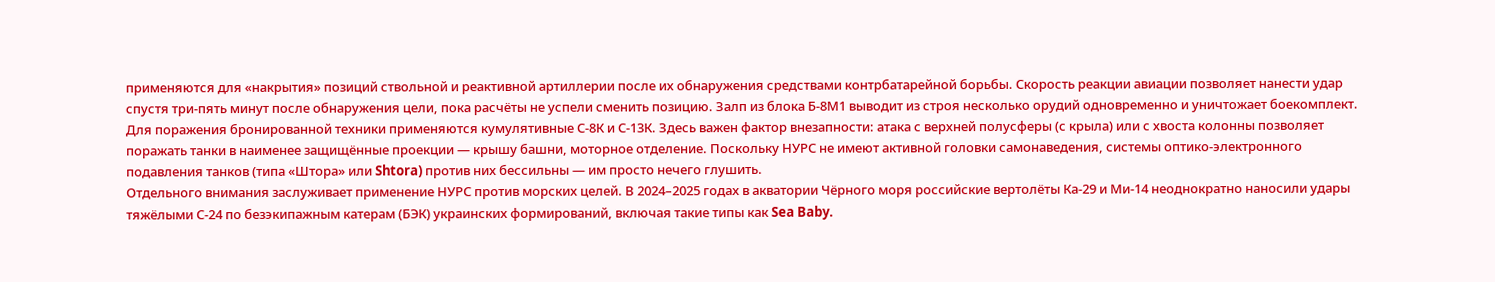применяются для «накрытия» позиций ствольной и реактивной артиллерии после их обнаружения средствами контрбатарейной борьбы. Скорость реакции авиации позволяет нанести удар спустя три-пять минут после обнаружения цели, пока расчёты не успели сменить позицию. Залп из блока Б-8М1 выводит из строя несколько орудий одновременно и уничтожает боекомплект.
Для поражения бронированной техники применяются кумулятивные С-8К и С-13К. Здесь важен фактор внезапности: атака с верхней полусферы (с крыла) или с хвоста колонны позволяет поражать танки в наименее защищённые проекции — крышу башни, моторное отделение. Поскольку НУРС не имеют активной головки самонаведения, системы оптико-электронного подавления танков (типа «Штора» или Shtora) против них бессильны — им просто нечего глушить.
Отдельного внимания заслуживает применение НУРС против морских целей. В 2024–2025 годах в акватории Чёрного моря российские вертолёты Ка-29 и Ми-14 неоднократно наносили удары тяжёлыми С-24 по безэкипажным катерам (БЭК) украинских формирований, включая такие типы как Sea Baby.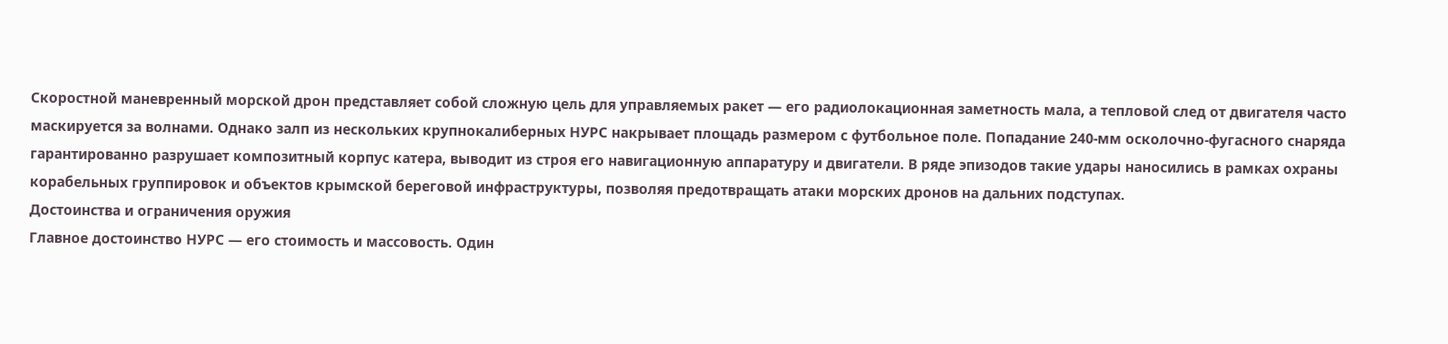Скоростной маневренный морской дрон представляет собой сложную цель для управляемых ракет — его радиолокационная заметность мала, а тепловой след от двигателя часто маскируется за волнами. Однако залп из нескольких крупнокалиберных НУРС накрывает площадь размером с футбольное поле. Попадание 240-мм осколочно-фугасного снаряда гарантированно разрушает композитный корпус катера, выводит из строя его навигационную аппаратуру и двигатели. В ряде эпизодов такие удары наносились в рамках охраны корабельных группировок и объектов крымской береговой инфраструктуры, позволяя предотвращать атаки морских дронов на дальних подступах.
Достоинства и ограничения оружия
Главное достоинство НУРС — его стоимость и массовость. Один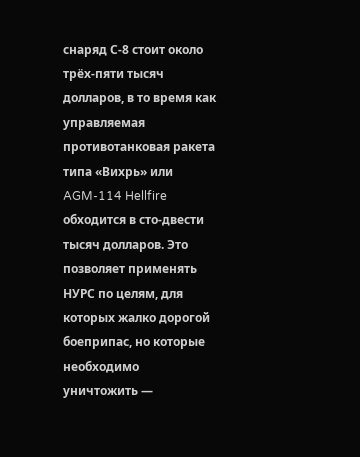снаряд С-8 стоит около трёх-пяти тысяч долларов, в то время как управляемая противотанковая ракета типа «Вихрь» или AGM-114 Hellfire обходится в сто-двести тысяч долларов. Это позволяет применять НУРС по целям, для которых жалко дорогой боеприпас, но которые необходимо уничтожить —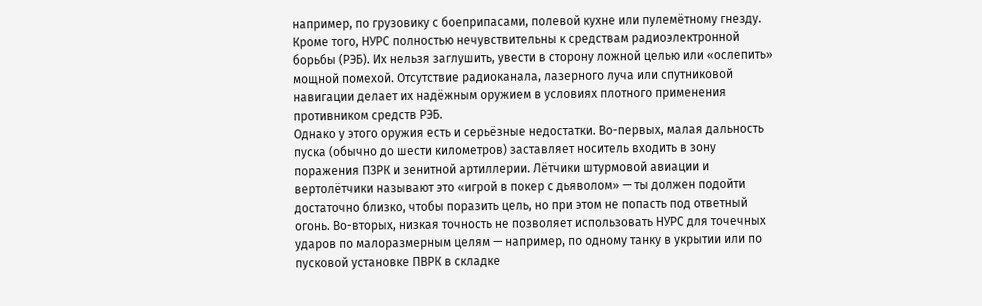например, по грузовику с боеприпасами, полевой кухне или пулемётному гнезду.
Кроме того, НУРС полностью нечувствительны к средствам радиоэлектронной борьбы (РЭБ). Их нельзя заглушить, увести в сторону ложной целью или «ослепить» мощной помехой. Отсутствие радиоканала, лазерного луча или спутниковой навигации делает их надёжным оружием в условиях плотного применения противником средств РЭБ.
Однако у этого оружия есть и серьёзные недостатки. Во-первых, малая дальность пуска (обычно до шести километров) заставляет носитель входить в зону поражения ПЗРК и зенитной артиллерии. Лётчики штурмовой авиации и вертолётчики называют это «игрой в покер с дьяволом» — ты должен подойти достаточно близко, чтобы поразить цель, но при этом не попасть под ответный огонь. Во-вторых, низкая точность не позволяет использовать НУРС для точечных ударов по малоразмерным целям — например, по одному танку в укрытии или по пусковой установке ПВРК в складке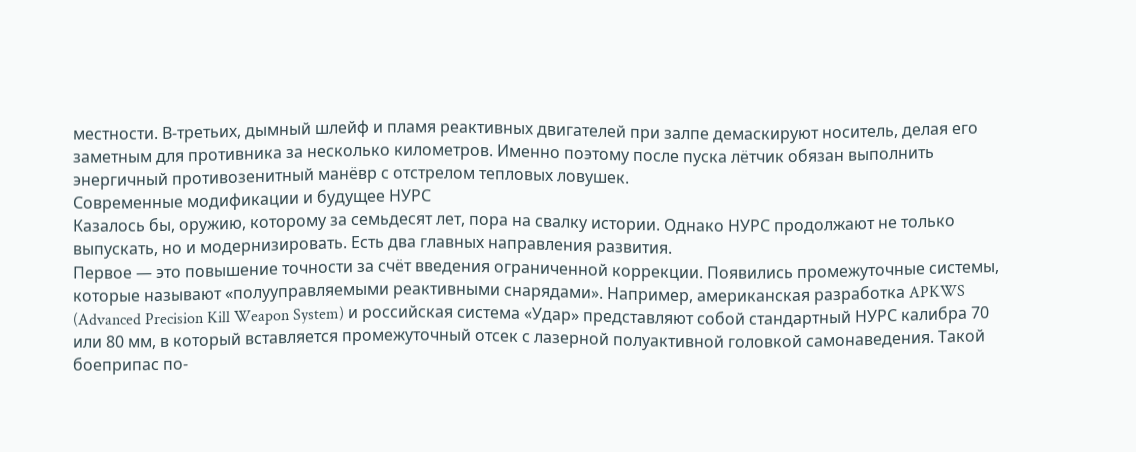местности. В-третьих, дымный шлейф и пламя реактивных двигателей при залпе демаскируют носитель, делая его заметным для противника за несколько километров. Именно поэтому после пуска лётчик обязан выполнить энергичный противозенитный манёвр с отстрелом тепловых ловушек.
Современные модификации и будущее НУРС
Казалось бы, оружию, которому за семьдесят лет, пора на свалку истории. Однако НУРС продолжают не только выпускать, но и модернизировать. Есть два главных направления развития.
Первое — это повышение точности за счёт введения ограниченной коррекции. Появились промежуточные системы, которые называют «полууправляемыми реактивными снарядами». Например, американская разработка APKWS (Advanced Precision Kill Weapon System) и российская система «Удар» представляют собой стандартный НУРС калибра 70 или 80 мм, в который вставляется промежуточный отсек с лазерной полуактивной головкой самонаведения. Такой боеприпас по-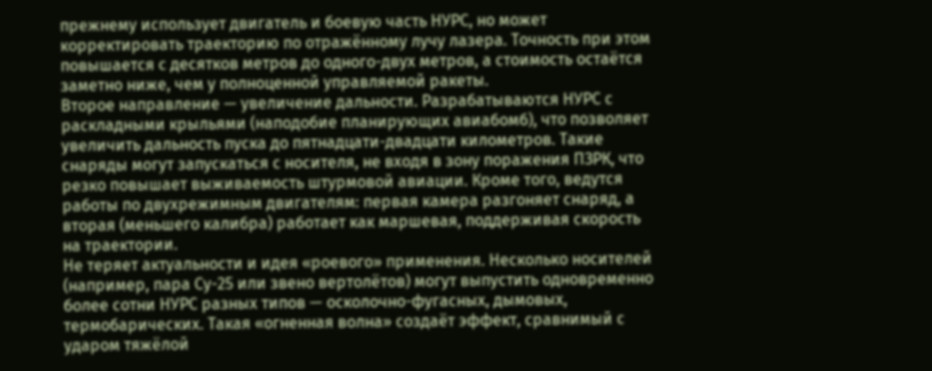прежнему использует двигатель и боевую часть НУРС, но может корректировать траекторию по отражённому лучу лазера. Точность при этом повышается с десятков метров до одного-двух метров, а стоимость остаётся заметно ниже, чем у полноценной управляемой ракеты.
Второе направление — увеличение дальности. Разрабатываются НУРС с раскладными крыльями (наподобие планирующих авиабомб), что позволяет увеличить дальность пуска до пятнадцати-двадцати километров. Такие снаряды могут запускаться с носителя, не входя в зону поражения ПЗРК, что резко повышает выживаемость штурмовой авиации. Кроме того, ведутся работы по двухрежимным двигателям: первая камера разгоняет снаряд, а вторая (меньшего калибра) работает как маршевая, поддерживая скорость на траектории.
Не теряет актуальности и идея «роевого» применения. Несколько носителей (например, пара Су-25 или звено вертолётов) могут выпустить одновременно более сотни НУРС разных типов — осколочно-фугасных, дымовых, термобарических. Такая «огненная волна» создаёт эффект, сравнимый с ударом тяжёлой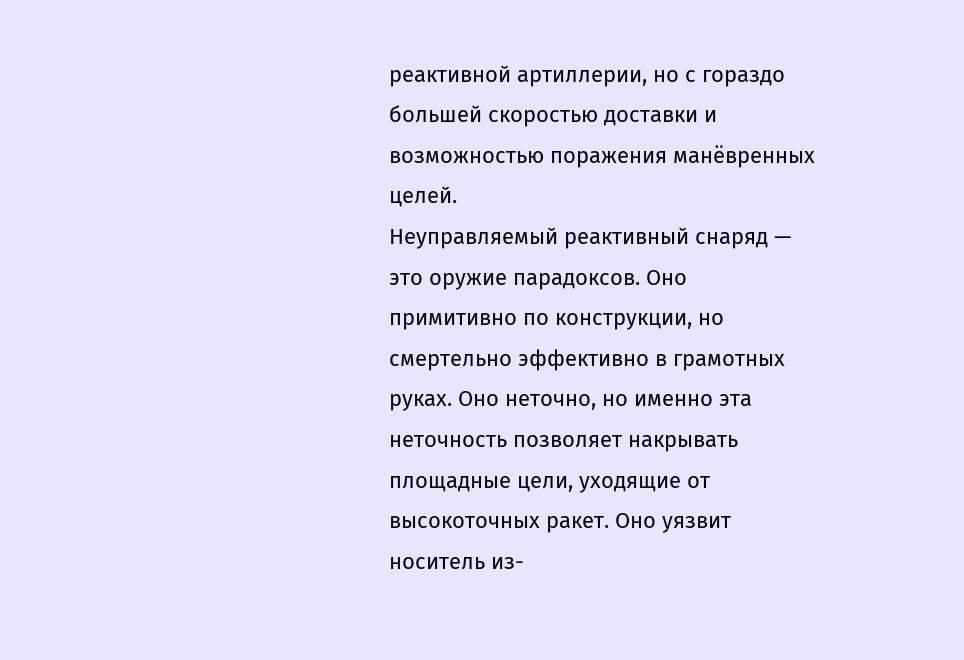реактивной артиллерии, но с гораздо большей скоростью доставки и возможностью поражения манёвренных целей.
Неуправляемый реактивный снаряд — это оружие парадоксов. Оно примитивно по конструкции, но смертельно эффективно в грамотных руках. Оно неточно, но именно эта неточность позволяет накрывать площадные цели, уходящие от высокоточных ракет. Оно уязвит носитель из-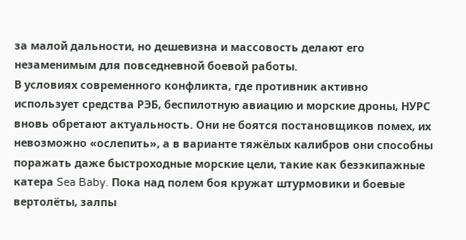за малой дальности, но дешевизна и массовость делают его незаменимым для повседневной боевой работы.
В условиях современного конфликта, где противник активно использует средства РЭБ, беспилотную авиацию и морские дроны, НУРС вновь обретают актуальность. Они не боятся постановщиков помех, их невозможно «ослепить», а в варианте тяжёлых калибров они способны поражать даже быстроходные морские цели, такие как безэкипажные катера Sea Baby. Пока над полем боя кружат штурмовики и боевые вертолёты, залпы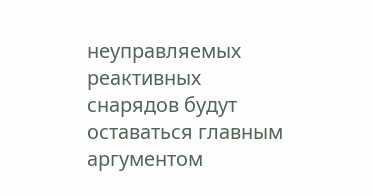неуправляемых реактивных снарядов будут оставаться главным аргументом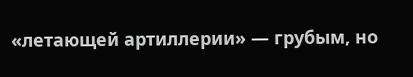«летающей артиллерии» — грубым, но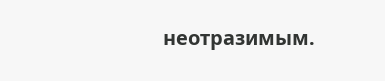неотразимым.